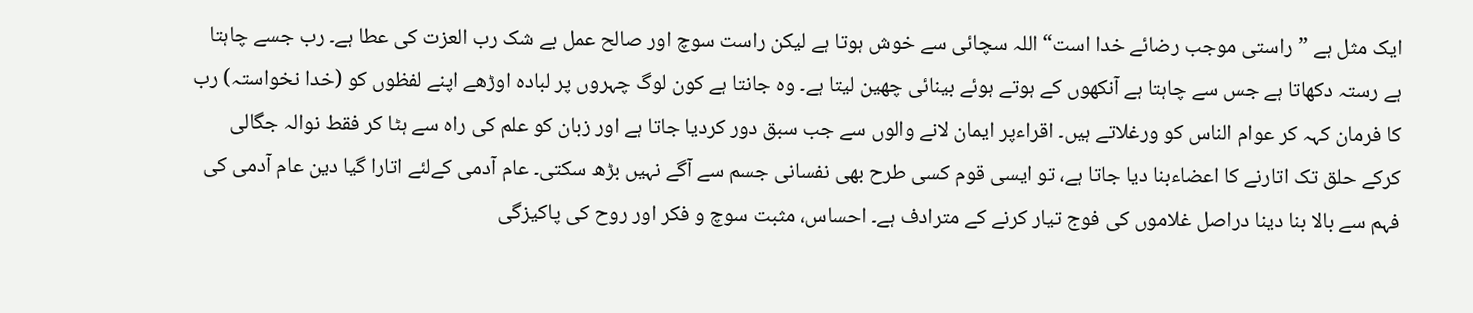ایک مثل ہے ”راستی موجب رضائے خدا است“ اللہ سچائی سے خوش ہوتا ہے لیکن راست سوچ اور صالح عمل بے شک رب العزت کی عطا ہے۔ رب جسے چاہتا ہے رستہ دکھاتا ہے جس سے چاہتا ہے آنکھوں کے ہوتے ہوئے بینائی چھین لیتا ہے۔ وہ جانتا ہے کون لوگ چہروں پر لبادہ اوڑھے اپنے لفظوں کو (خدا نخواستہ) رب کا فرمان کہہ کر عوام الناس کو ورغلاتے ہیں۔ اقراءپر ایمان لانے والوں سے جب سبق دور کردیا جاتا ہے اور زبان کو علم کی راہ سے ہٹا کر فقط نوالہ جگالی کرکے حلق تک اتارنے کا اعضاءبنا دیا جاتا ہے، تو ایسی قوم کسی طرح بھی نفسانی جسم سے آگے نہیں بڑھ سکتی۔ عام آدمی کےلئے اتارا گیا دین عام آدمی کی فہم سے بالا بنا دینا دراصل غلاموں کی فوج تیار کرنے کے مترادف ہے۔ احساس، مثبت سوچ و فکر اور روح کی پاکیزگی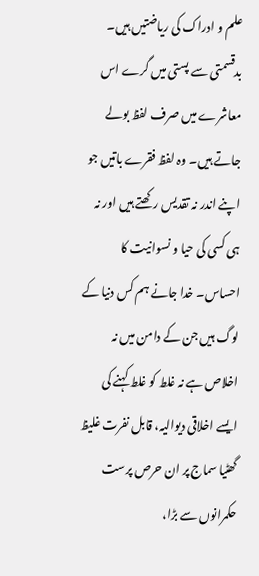علم و ادراک کی ریاضتیں ہیں۔ بدقسمتی سے پستی میں گرے اس معاشرے میں صرف لفظ بولے جاتے ہیں۔ وہ لفظ فقرے باتیں جو اپنے اندر نہ تقدیس رکھتے ہیں اور نہ ہی کسی کی حیا و نسوانیت کا احساس۔ خدا جانے ہم کس دنیا کے لوگ ہیں جن کے دامن میں نہ اخلاص ہے نہ غلط کو غلط کہنے کی ایسے اخلاقی دیوالیہ، قابل نفرت غلیظ گھٹیا سماج پر ان حرص پرست حکمرانوں سے بڑا،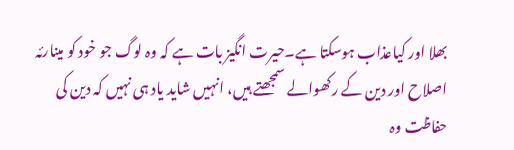بھلا اور کیاعذاب ہوسکتا ہے۔حیرت انگیز بات ہے کہ وہ لوگ جو خود کو مینارئہ اصلاح اور دین کے رکھوالے سمجھتے ہیں، انہیں شاید یاد ہی نہیں کہ دین کی حفاظت وہ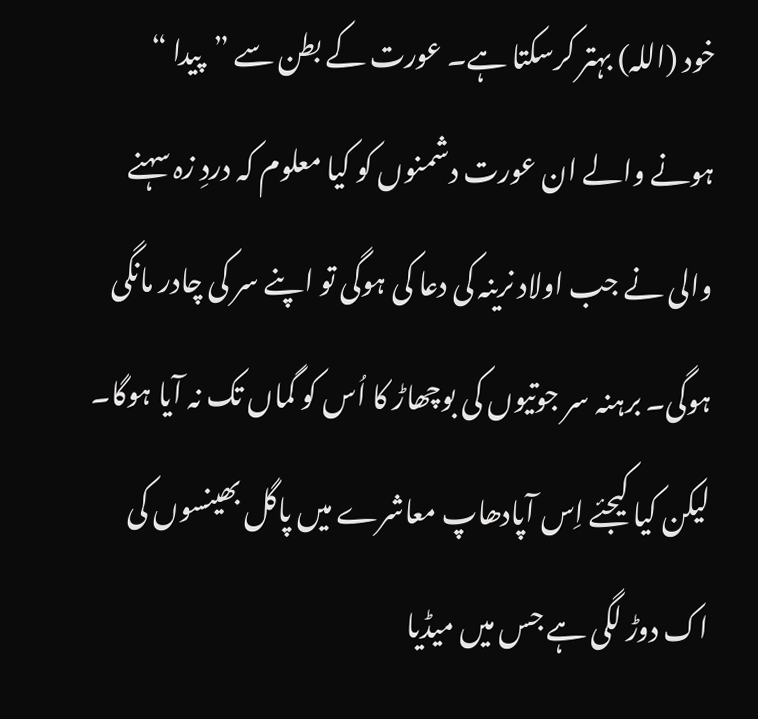خود (اللہ) بہتر کرسکتا ہے۔ عورت کے بطن سے ”پیدا “ ہونے والے ان عورت دشمنوں کو کیا معلوم کہ دردِ زہ سہنے والی نے جب اولاد نرینہ کی دعا کی ہوگی تو اپنے سر کی چادر مانگی ہوگی۔ برہنہ سر جوتیوں کی بوچھاڑ کا اُس کو گماں تک نہ آیا ہوگا۔ لیکن کیا کیجئے اِس آپادھاپ معاشرے میں پاگل بھینسوں کی اک دوڑ لگی ہے جس میں میڈیا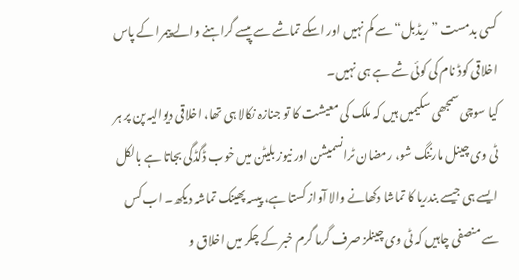کسی بدمست ”ریڈبل“ سے کم نہیں اور اسکے تماشے سے پیسے گراہنے والے پیمرا کے پاس اخلاقی کوڈ نام کی کوئی شے ہے ہی نہیں۔
کیا سوچی سمجھی سکیمیں ہیں کہ ملک کی معیشت کا تو جنازہ نکالا ہی تھا، اخلاقی دیوالیہ پن پر ہر ٹی وی چینل مارننگ شو، رمضان ٹرانسمیشن اور نیوز بلیٹن میں خوب ڈگڈگی بجاتا ہے بالکل ایسے ہی جیسے بندریا کا تماشا دکھانے والا آواز کستا ہے، پیسہ پھینک تماشہ دیکھ۔ اب کس سے منصفی چاہیں کہ ٹی وی چینلز صرف گرما گرم خبر کے چکر میں اخلاق و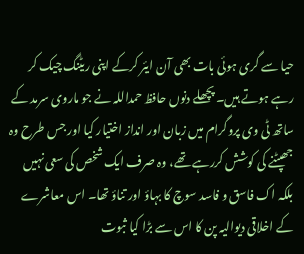حیا سے گری ہوئی بات بھی آن ایئر کرکے اپنی ریٹنگ چیک کر رہے ہوتے ہیں۔ پچھلے دنوں حافظ حمداللہ نے جو ماروی سرمد کے ساتھ ٹی وی پروگرام میں زبان اور انداز اختیار کیا اور جس طرح وہ جھپٹنے کی کوشش کررہے تھے، وہ صرف ایک شخص کی سعی نہیں بلکہ اک فاسق و فاسد سوچ کا بہاؤ اور تناؤ تھا۔ اس معاشرے کے اخلاقی دیوالیہ پن کا اس سے بڑا کیا ثبوت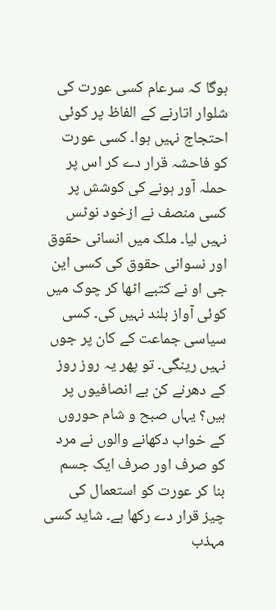ہوگا کہ سرعام کسی عورت کی شلوار اتارنے کے الفاظ پر کوئی احتجاج نہیں ہوا۔ کسی عورت کو فاحشہ قرار دے کر اس پر حملہ آور ہونے کی کوشش پر کسی منصف نے ازخود نوٹس نہیں لیا۔ ملک میں انسانی حقوق اور نسوانی حقوق کی کسی این جی او نے کتبے اٹھا کر چوک میں کوئی آواز بلند نہیں کی۔ کسی سیاسی جماعت کے کان پر جوں نہیں رینگی۔ تو پھر یہ روز روز کے دھرنے کن بے انصافیوں پر ہیں؟ یہاں صبح و شام حوروں کے خواب دکھانے والوں نے مرد کو صرف اور صرف ایک جسم بنا کر عورت کو استعمال کی چیز قرار دے رکھا ہے۔ شاید کسی مہذب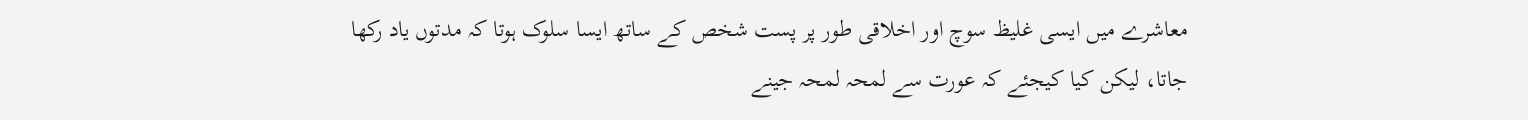معاشرے میں ایسی غلیظ سوچ اور اخلاقی طور پر پست شخص کے ساتھ ایسا سلوک ہوتا کہ مدتوں یاد رکھا جاتا، لیکن کیا کیجئے کہ عورت سے لمحہ لمحہ جینے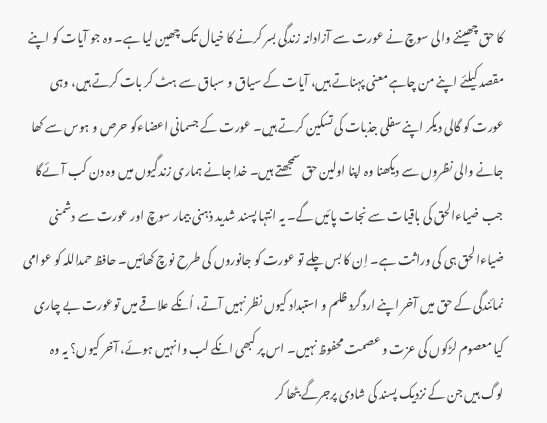کا حق چھیننے والی سوچ نے عورت سے آزادانہ زندگی بسر کرنے کا خیال تک چھین لیا ہے۔ وہ جو آیات کو اپنے مقصد کیلئے اپنے من چاہے معنی پہناتے ہیں، آیات کے سیاق و سباق سے ہٹ کر بات کرتے ہیں، وہی عورت کو گالی دیکر اپنے سفلی جذبات کی تسکین کرتے ہیں۔ عورت کے جسمانی اعضاءکو حرص و ہوس سے کھا جانے والی نظروں سے دیکھنا وہ اپنا اولین حق سمجھتے ہیں۔ خدا جانے ہماری زندگیوں میں وہ دن کب آئےگا جب ضیاءالحق کی باقیات سے نجات پائیں گے۔ یہ انتہا پسند شدید ذہنی بیمار سوچ اور عورت سے دشمنی ضیاءالحق ہی کی وراثت ہے۔ اِن کا بس چلے تو عورت کو جانوروں کی طرح نوچ کھائیں۔ حافظ حمداللہ کو عوامی نمائندگی کے حق میں آخر اپنے اردگرد ظلم و استبداد کیوں نظر نہیں آتے، اُنکے علاقے میں توعورت بے چاری کیا معصوم لڑکوں کی عزت و عصمت محفوظ نہیں۔ اس پر کبھی انکے لب وا نہیں ہوئے، آخر کیوں؟ یہ وہ لوگ ہیں جن کے نزدیک پسند کی شادی پرجرگے بٹھا کر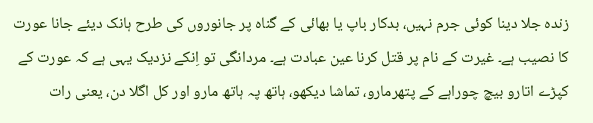زندہ جلا دینا کوئی جرم نہیں، بدکار باپ یا بھائی کے گناہ پر جانوروں کی طرح ہانک دیئے جانا عورت کا نصیب ہے۔ غیرت کے نام پر قتل کرنا عین عبادت ہے۔ مردانگی تو اِنکے نزدیک یہی ہے کہ عورت کے کپڑے اتارو بیچ چوراہے کے پتھرمارو، تماشا دیکھو، ہاتھ پہ ہاتھ مارو اور کل اگلا دن، یعنی رات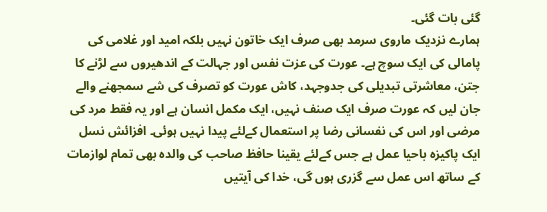گئی بات گئی۔
ہمارے نزدیک ماروی سرمد بھی صرف ایک خاتون نہیں بلکہ امید اور غلامی کی پامالی کی ایک سوچ ہے۔ عورت کی عزت نفس اور جہالت کے اندھیروں سے لڑنے کا جتن، معاشرتی تبدیلی کی جدوجہد، کاش عورت کو تصرف کی شے سمجھنے والے جان لیں کہ عورت صرف ایک صنف نہیں، ایک مکمل انسان ہے اور یہ فقط مرد کی مرضی اور اس کی نفسانی رضا پر استعمال کےلئے پیدا نہیں ہوئی۔ افزائش نسل ایک پاکیزہ باحیا عمل ہے جس کےلئے یقینا حافظ صاحب کی والدہ بھی تمام لوازمات کے ساتھ اس عمل سے گزری ہوں گی، خدا کی آیتیں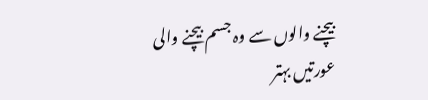بیچنے والوں سے وہ جسم بیچنے والی عورتیں بہتر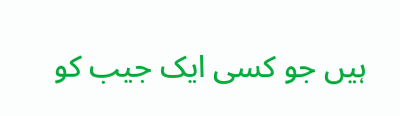ہیں جو کسی ایک جیب کو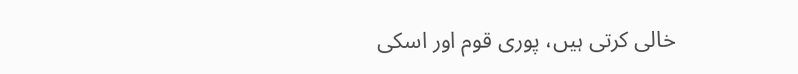خالی کرتی ہیں، پوری قوم اور اسکی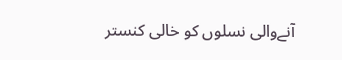آنےوالی نسلوں کو خالی کنستر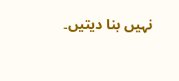نہیں بنا دیتیں۔